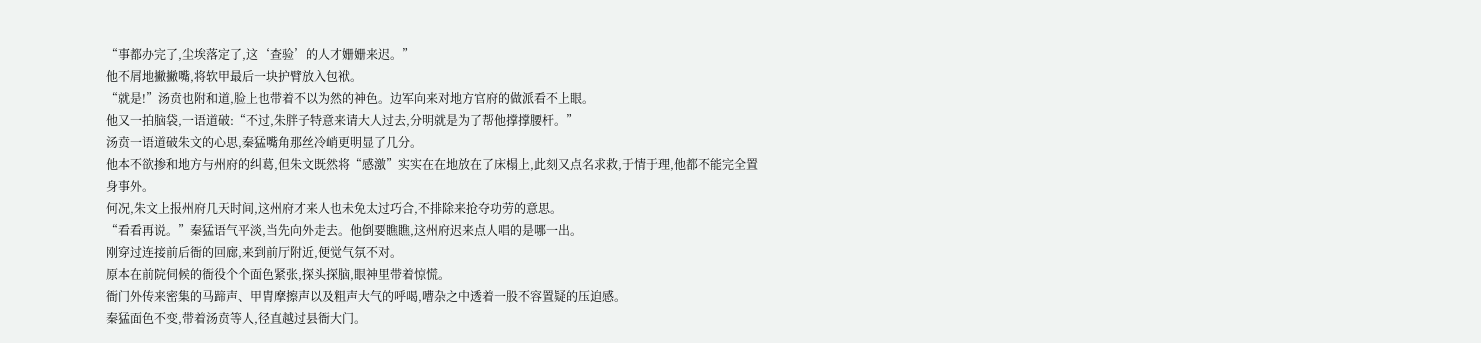“事都办完了,尘埃落定了,这‘查验’的人才姗姗来迟。”
他不屑地撇撇嘴,将软甲最后一块护臂放入包袱。
“就是!”汤贲也附和道,脸上也带着不以为然的神色。边军向来对地方官府的做派看不上眼。
他又一拍脑袋,一语道破:“不过,朱胖子特意来请大人过去,分明就是为了帮他撑撑腰杆。”
汤贲一语道破朱文的心思,秦猛嘴角那丝冷峭更明显了几分。
他本不欲掺和地方与州府的纠葛,但朱文既然将“感激”实实在在地放在了床榻上,此刻又点名求救,于情于理,他都不能完全置身事外。
何况,朱文上报州府几天时间,这州府才来人也未免太过巧合,不排除来抢夺功劳的意思。
“看看再说。”秦猛语气平淡,当先向外走去。他倒要瞧瞧,这州府迟来点人唱的是哪一出。
刚穿过连接前后衙的回廊,来到前厅附近,便觉气氛不对。
原本在前院伺候的衙役个个面色紧张,探头探脑,眼神里带着惊慌。
衙门外传来密集的马蹄声、甲胄摩擦声以及粗声大气的呼喝,嘈杂之中透着一股不容置疑的压迫感。
秦猛面色不变,带着汤贲等人,径直越过县衙大门。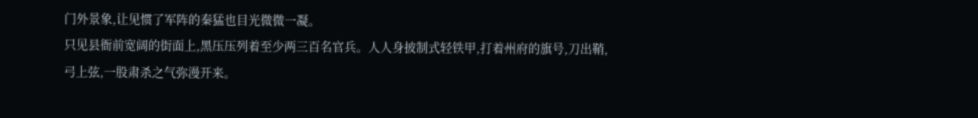门外景象,让见惯了军阵的秦猛也目光微微一凝。
只见县衙前宽阔的街面上,黑压压列着至少两三百名官兵。人人身披制式轻铁甲,打着州府的旗号,刀出鞘,弓上弦,一股肃杀之气弥漫开来。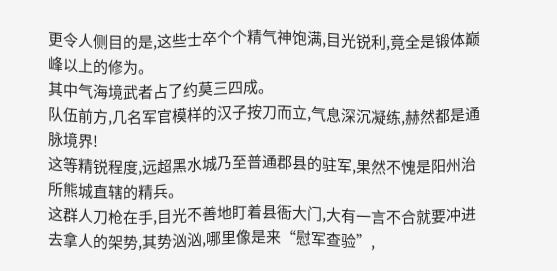更令人侧目的是,这些士卒个个精气神饱满,目光锐利,竟全是锻体巅峰以上的修为。
其中气海境武者占了约莫三四成。
队伍前方,几名军官模样的汉子按刀而立,气息深沉凝练,赫然都是通脉境界!
这等精锐程度,远超黑水城乃至普通郡县的驻军,果然不愧是阳州治所熊城直辖的精兵。
这群人刀枪在手,目光不善地盯着县衙大门,大有一言不合就要冲进去拿人的架势,其势汹汹,哪里像是来“慰军查验”,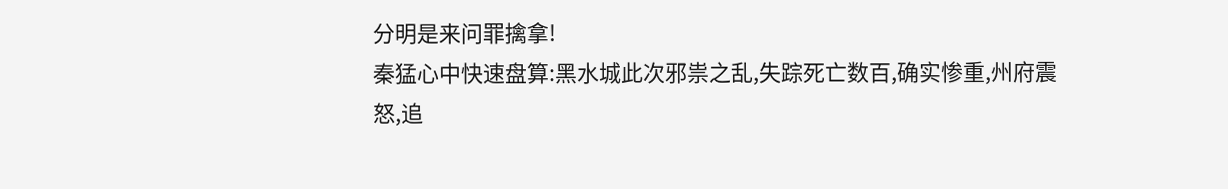分明是来问罪擒拿!
秦猛心中快速盘算:黑水城此次邪祟之乱,失踪死亡数百,确实惨重,州府震怒,追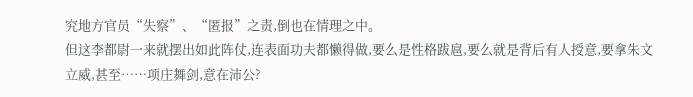究地方官员“失察”、“匿报”之责,倒也在情理之中。
但这李都尉一来就摆出如此阵仗,连表面功夫都懒得做,要么是性格跋扈,要么就是背后有人授意,要拿朱文立威,甚至……项庄舞剑,意在沛公?